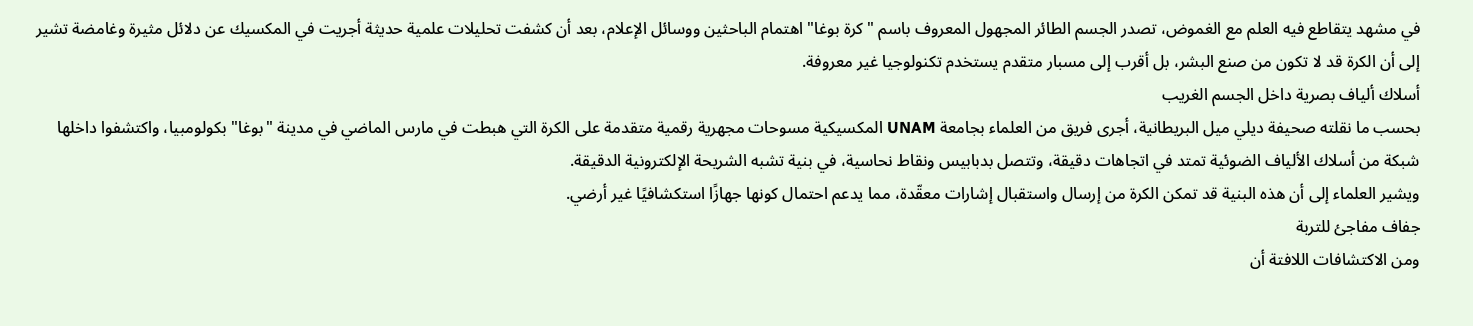في مشهد يتقاطع فيه العلم مع الغموض، تصدر الجسم الطائر المجهول المعروف باسم "كرة بوغا" اهتمام الباحثين ووسائل الإعلام، بعد أن كشفت تحليلات علمية حديثة أجريت في المكسيك عن دلائل مثيرة وغامضة تشير إلى أن الكرة قد لا تكون من صنع البشر، بل أقرب إلى مسبار متقدم يستخدم تكنولوجيا غير معروفة.
أسلاك ألياف بصرية داخل الجسم الغريب
بحسب ما نقلته صحيفة ديلي ميل البريطانية، أجرى فريق من العلماء بجامعة UNAM المكسيكية مسوحات مجهرية رقمية متقدمة على الكرة التي هبطت في مارس الماضي في مدينة "بوغا" بكولومبيا، واكتشفوا داخلها شبكة من أسلاك الألياف الضوئية تمتد في اتجاهات دقيقة، وتتصل بدبابيس ونقاط نحاسية، في بنية تشبه الشريحة الإلكترونية الدقيقة.
ويشير العلماء إلى أن هذه البنية قد تمكن الكرة من إرسال واستقبال إشارات معقّدة، مما يدعم احتمال كونها جهازًا استكشافيًا غير أرضي.
جفاف مفاجئ للتربة
ومن الاكتشافات اللافتة أن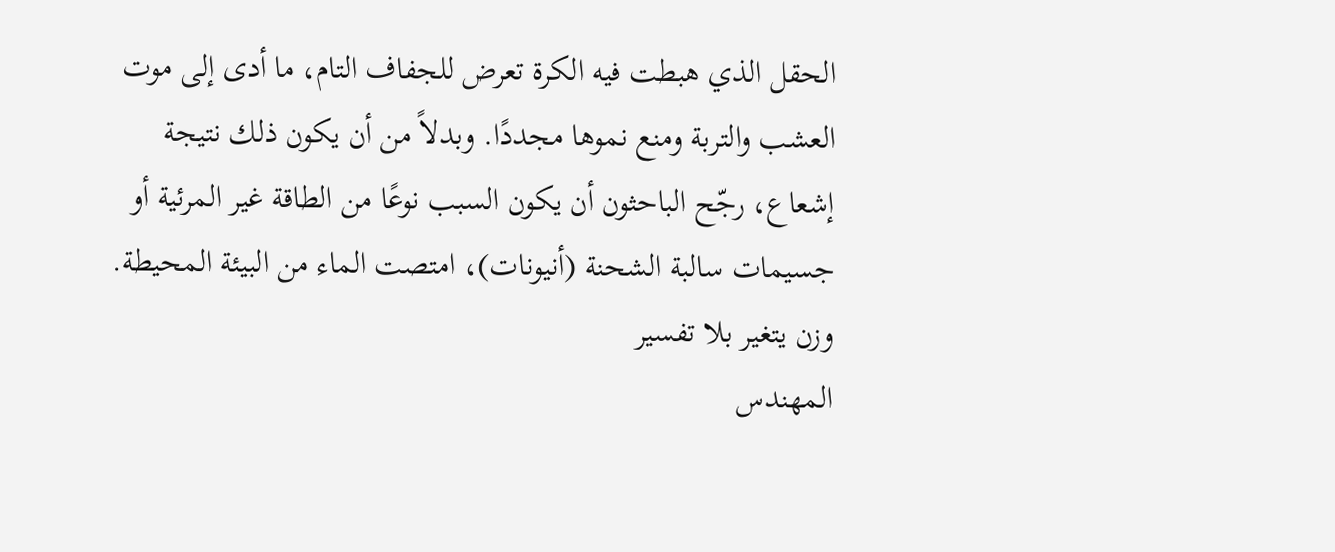الحقل الذي هبطت فيه الكرة تعرض للجفاف التام، ما أدى إلى موت العشب والتربة ومنع نموها مجددًا. وبدلاً من أن يكون ذلك نتيجة إشعاع، رجّح الباحثون أن يكون السبب نوعًا من الطاقة غير المرئية أو جسيمات سالبة الشحنة (أنيونات)، امتصت الماء من البيئة المحيطة.
وزن يتغير بلا تفسير
المهندس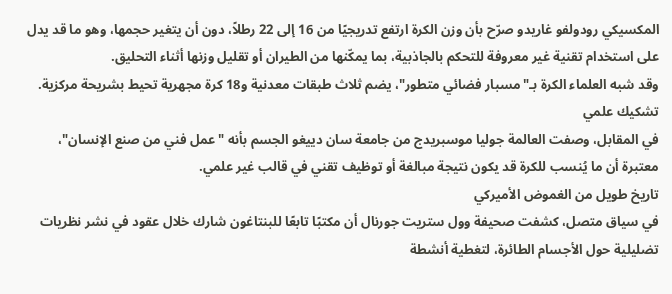المكسيكي رودولفو غاريدو صرّح بأن وزن الكرة ارتفع تدريجيًا من 16 إلى 22 رطلاً، دون أن يتغير حجمها، وهو ما قد يدل على استخدام تقنية غير معروفة للتحكم بالجاذبية، بما يمكّنها من الطيران أو تقليل وزنها أثناء التحليق.
وقد شبه العلماء الكرة بـ"مسبار فضائي متطور"، يضم ثلاث طبقات معدنية و18 كرة مجهرية تحيط بشريحة مركزية.
تشكيك علمي
في المقابل، وصفت العالمة جوليا موسبريدج من جامعة سان دييغو الجسم بأنه "عمل فني من صنع الإنسان"، معتبرة أن ما يُنسب للكرة قد يكون نتيجة مبالغة أو توظيف تقني في قالب غير علمي.
تاريخ طويل من الغموض الأميركي
في سياق متصل، كشفت صحيفة وول ستريت جورنال أن مكتبًا تابعًا للبنتاغون شارك خلال عقود في نشر نظريات تضليلية حول الأجسام الطائرة، لتغطية أنشطة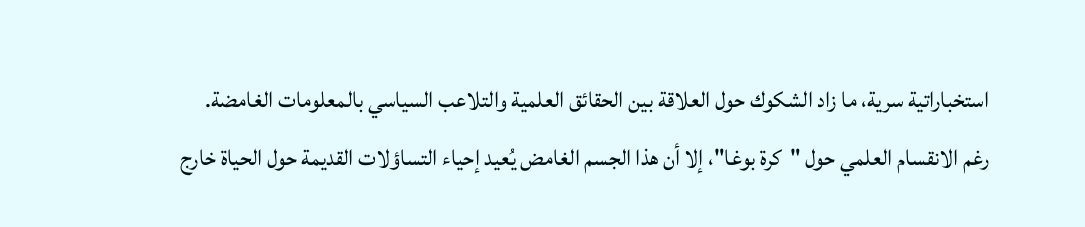استخباراتية سرية، ما زاد الشكوك حول العلاقة بين الحقائق العلمية والتلاعب السياسي بالمعلومات الغامضة.
رغم الانقسام العلمي حول "كرة بوغا"، إلا أن هذا الجسم الغامض يُعيد إحياء التساؤلات القديمة حول الحياة خارج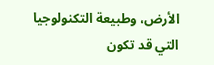الأرض، وطبيعة التكنولوجيا التي قد تكون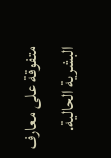متفوقة على معارف البشرية الحالية.